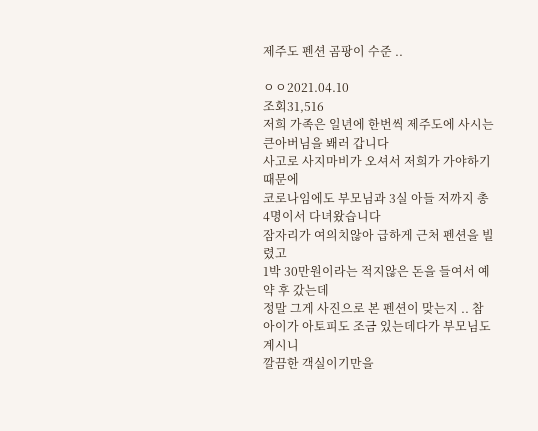제주도 펜션 곰팡이 수준 ..

ㅇㅇ2021.04.10
조회31,516
저희 가족은 일년에 한번씩 제주도에 사시는 큰아버님을 봬러 갑니다
사고로 사지마비가 오셔서 저희가 가야하기때문에
코로나임에도 부모님과 3실 아들 저까지 총 4명이서 다녀왔습니다
잠자리가 여의치않아 급하게 근처 펜션을 빌렸고
1박 30만원이라는 적지않은 돈을 들여서 예약 후 갔는데
정말 그게 사진으로 본 펜션이 맞는지 .. 참
아이가 아토피도 조금 있는데다가 부모님도 계시니
깔끔한 객실이기만을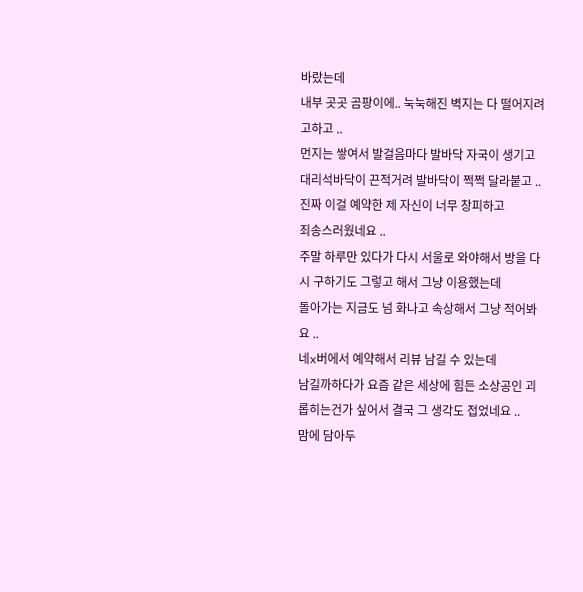바랐는데
내부 곳곳 곰팡이에.. 눅눅해진 벽지는 다 떨어지려고하고 ..
먼지는 쌓여서 발걸음마다 발바닥 자국이 생기고
대리석바닥이 끈적거려 발바닥이 쩍쩍 달라붙고 ..
진짜 이걸 예약한 제 자신이 너무 창피하고
죄송스러웠네요 ..
주말 하루만 있다가 다시 서울로 와야해서 방을 다시 구하기도 그렇고 해서 그냥 이용했는데
돌아가는 지금도 넘 화나고 속상해서 그냥 적어봐요 ..
네x버에서 예약해서 리뷰 남길 수 있는데
남길까하다가 요즘 같은 세상에 힘든 소상공인 괴롭히는건가 싶어서 결국 그 생각도 접었네요 ..
맘에 담아두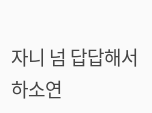자니 넘 답답해서 하소연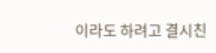이라도 하려고 결시친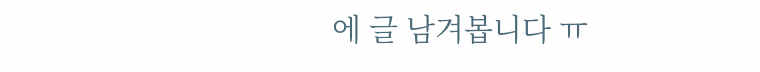에 글 남겨봅니다 ㅠ